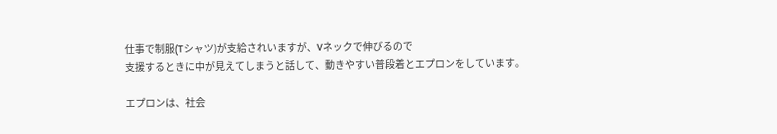仕事で制服(Tシャツ)が支給されいますが、Vネックで伸びるので
支援するときに中が見えてしまうと話して、動きやすい普段着とエプロンをしています。

エプロンは、社会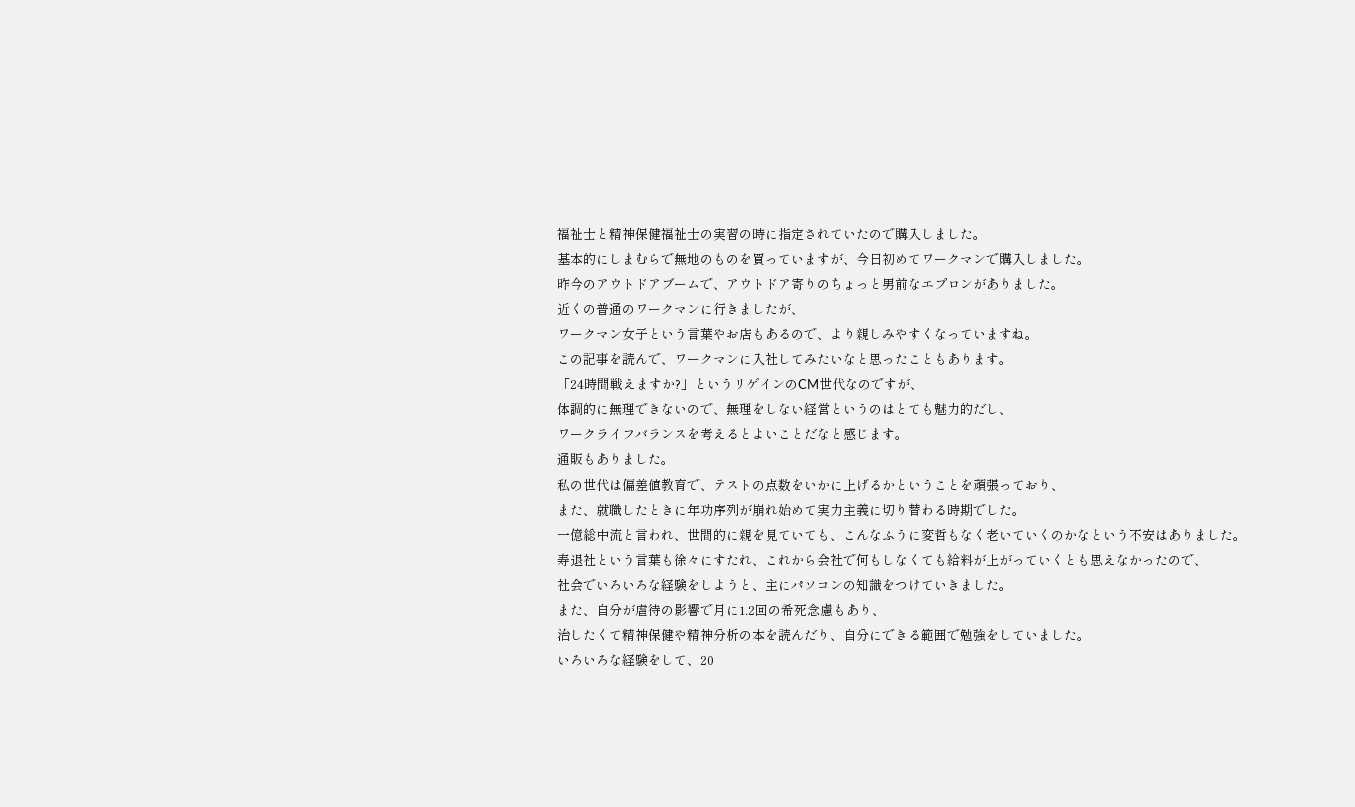福祉士と精神保健福祉士の実習の時に指定されていたので購入しました。
基本的にしまむらで無地のものを買っていますが、今日初めてワークマンで購入しました。
昨今のアウトドアブームで、アウトドア寄りのちょっと男前なエプロンがありました。
近くの普通のワークマンに行きましたが、
ワークマン女子という言葉やお店もあるので、より親しみやすくなっていますね。
この記事を読んで、ワークマンに入社してみたいなと思ったこともあります。
「24時間戦えますか?」というリゲインのCM世代なのですが、
体調的に無理できないので、無理をしない経営というのはとても魅力的だし、
ワークライフバランスを考えるとよいことだなと感じます。
通販もありました。
私の世代は偏差値教育で、テストの点数をいかに上げるかということを頑張っており、
また、就職したときに年功序列が崩れ始めて実力主義に切り替わる時期でした。
一億総中流と言われ、世間的に親を見ていても、こんなふうに変哲もなく老いていくのかなという不安はありました。
寿退社という言葉も徐々にすたれ、これから会社で何もしなくても給料が上がっていくとも思えなかったので、
社会でいろいろな経験をしようと、主にパソコンの知識をつけていきました。
また、自分が虐待の影響で月に1.2回の希死念慮もあり、
治したくて精神保健や精神分析の本を読んだり、自分にできる範囲で勉強をしていました。
いろいろな経験をして、20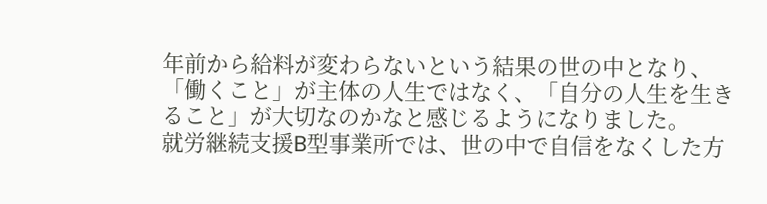年前から給料が変わらないという結果の世の中となり、
「働くこと」が主体の人生ではなく、「自分の人生を生きること」が大切なのかなと感じるようになりました。
就労継続支援B型事業所では、世の中で自信をなくした方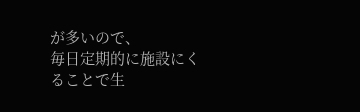が多いので、
毎日定期的に施設にくることで生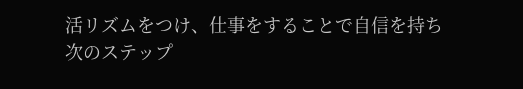活リズムをつけ、仕事をすることで自信を持ち
次のステップ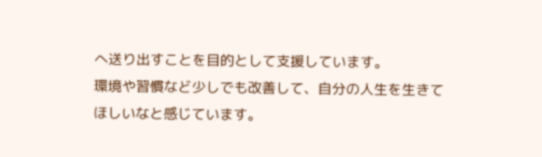へ送り出すことを目的として支援しています。
環境や習慣など少しでも改善して、自分の人生を生きてほしいなと感じています。